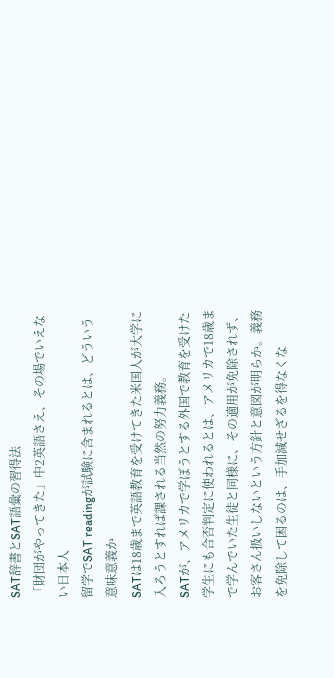SAT辞書とSAT語彙の習得法
「財団がやってきた」中2英語さえ、その場でいえない日本人
留学でSAT readingが試験に含まれるとは、どういう意味意義か
SATは18歳まで英語教育を受けてきた米国人が大学に入ろうとすれば課される当然の努力義務。
SATが、アメリカで学ぼうとする外国で教育を受けた学生にも合否判定に使われるとは、アメリカで18歳まで学んでいた生徒と同様に、その適用が免除されず、お客さん扱いしないという方針と意図が明らか。義務を免除して困るのは、手加減せざるを得なくな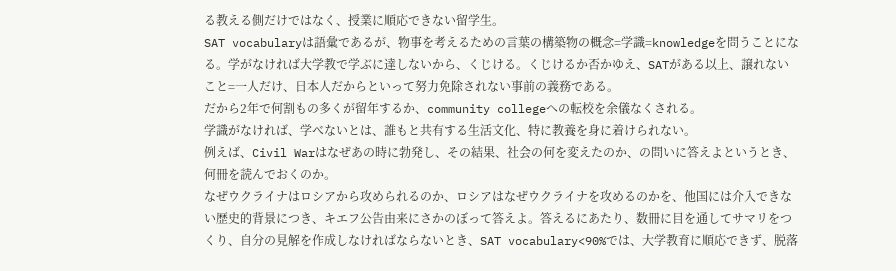る教える側だけではなく、授業に順応できない留学生。
SAT vocabularyは語彙であるが、物事を考えるための言葉の構築物の概念=学識=knowledgeを問うことになる。学がなければ大学教で学ぶに達しないから、くじける。くじけるか否かゆえ、SATがある以上、譲れないこと=一人だけ、日本人だからといって努力免除されない事前の義務である。
だから2年で何割もの多くが留年するか、community collegeへの転校を余儀なくされる。
学識がなければ、学べないとは、誰もと共有する生活文化、特に教養を身に着けられない。
例えば、Civil Warはなぜあの時に勃発し、その結果、社会の何を変えたのか、の問いに答えよというとき、何冊を読んでおくのか。
なぜウクライナはロシアから攻められるのか、ロシアはなぜウクライナを攻めるのかを、他国には介入できない歴史的背景につき、キエフ公告由来にさかのぼって答えよ。答えるにあたり、数冊に目を通してサマリをつくり、自分の見解を作成しなければならないとき、SAT vocabulary<90%では、大学教育に順応できず、脱落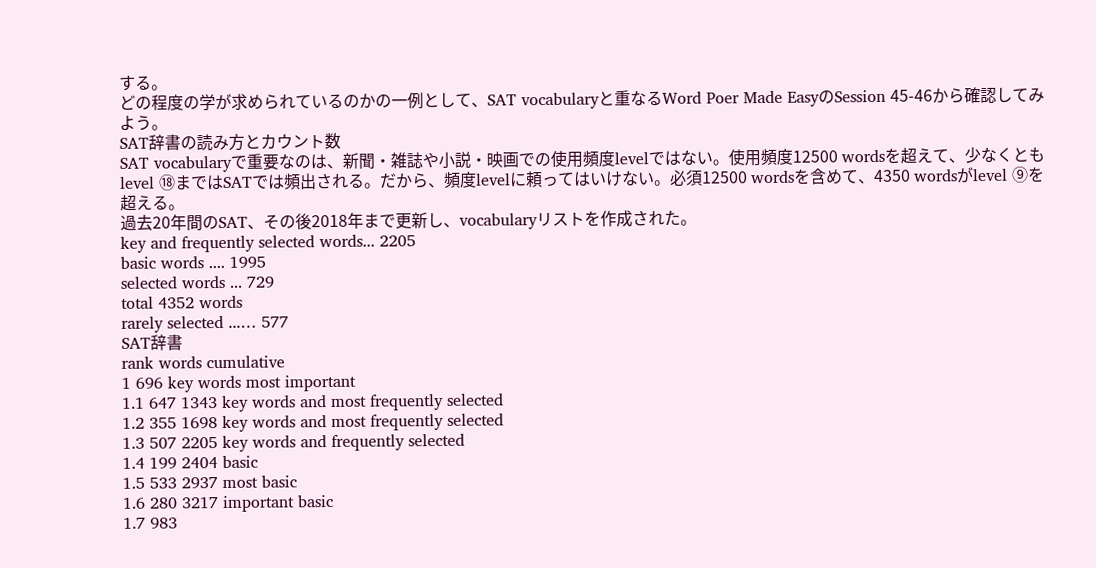する。
どの程度の学が求められているのかの一例として、SAT vocabularyと重なるWord Poer Made EasyのSession 45-46から確認してみよう。
SAT辞書の読み方とカウント数
SAT vocabularyで重要なのは、新聞・雑誌や小説・映画での使用頻度levelではない。使用頻度12500 wordsを超えて、少なくともlevel ⑱まではSATでは頻出される。だから、頻度levelに頼ってはいけない。必須12500 wordsを含めて、4350 wordsがlevel ⑨を超える。
過去20年間のSAT、その後2018年まで更新し、vocabularyリストを作成された。
key and frequently selected words... 2205
basic words .... 1995
selected words ... 729
total 4352 words
rarely selected ...… 577
SAT辞書
rank words cumulative
1 696 key words most important
1.1 647 1343 key words and most frequently selected
1.2 355 1698 key words and most frequently selected
1.3 507 2205 key words and frequently selected
1.4 199 2404 basic
1.5 533 2937 most basic
1.6 280 3217 important basic
1.7 983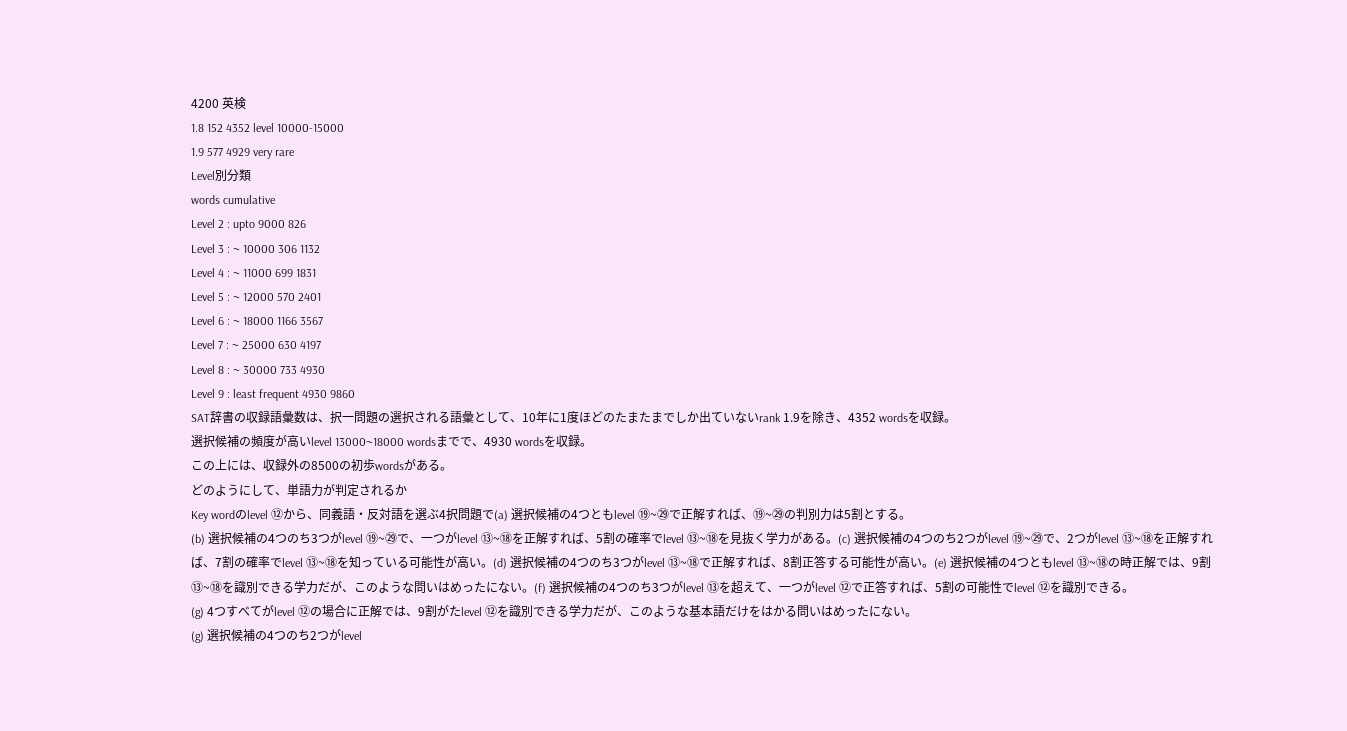4200 英検
1.8 152 4352 level 10000-15000
1.9 577 4929 very rare
Level別分類
words cumulative
Level 2 : upto 9000 826
Level 3 : ~ 10000 306 1132
Level 4 : ~ 11000 699 1831
Level 5 : ~ 12000 570 2401
Level 6 : ~ 18000 1166 3567
Level 7 : ~ 25000 630 4197
Level 8 : ~ 30000 733 4930
Level 9 : least frequent 4930 9860
SAT辞書の収録語彙数は、択一問題の選択される語彙として、10年に1度ほどのたまたまでしか出ていないrank 1.9を除き、4352 wordsを収録。
選択候補の頻度が高いlevel 13000~18000 wordsまでで、4930 wordsを収録。
この上には、収録外の8500の初歩wordsがある。
どのようにして、単語力が判定されるか
Key wordのlevel ⑫から、同義語・反対語を選ぶ4択問題で(a) 選択候補の4つともlevel ⑲~㉙で正解すれば、⑲~㉙の判別力は5割とする。
(b) 選択候補の4つのち3つがlevel ⑲~㉙で、一つがlevel ⑬~⑱を正解すれば、5割の確率でlevel ⑬~⑱を見抜く学力がある。(c) 選択候補の4つのち2つがlevel ⑲~㉙で、2つがlevel ⑬~⑱を正解すれば、7割の確率でlevel ⑬~⑱を知っている可能性が高い。(d) 選択候補の4つのち3つがlevel ⑬~⑱で正解すれば、8割正答する可能性が高い。(e) 選択候補の4つともlevel ⑬~⑱の時正解では、9割⑬~⑱を識別できる学力だが、このような問いはめったにない。(f) 選択候補の4つのち3つがlevel ⑬を超えて、一つがlevel ⑫で正答すれば、5割の可能性でlevel ⑫を識別できる。
(g) 4つすべてがlevel ⑫の場合に正解では、9割がたlevel ⑫を識別できる学力だが、このような基本語だけをはかる問いはめったにない。
(g) 選択候補の4つのち2つがlevel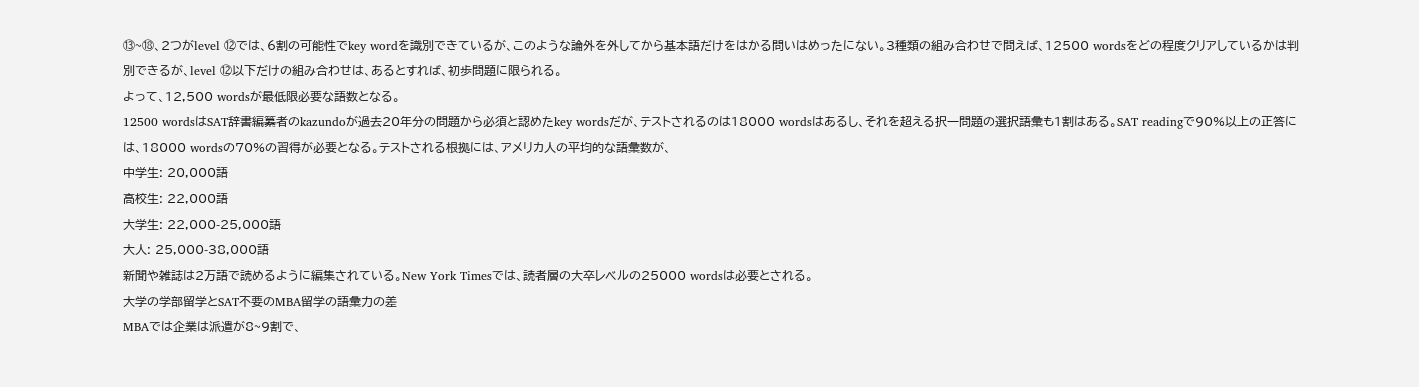⑬~⑱、2つがlevel ⑫では、6割の可能性でkey wordを識別できているが、このような論外を外してから基本語だけをはかる問いはめったにない。3種類の組み合わせで問えば、12500 wordsをどの程度クリアしているかは判別できるが、level ⑫以下だけの組み合わせは、あるとすれば、初歩問題に限られる。
よって、12,500 wordsが最低限必要な語数となる。
12500 wordsはSAT辞書編纂者のkazundoが過去20年分の問題から必須と認めたkey wordsだが、テストされるのは18000 wordsはあるし、それを超える択一問題の選択語彙も1割はある。SAT readingで90%以上の正答には、18000 wordsの70%の習得が必要となる。テストされる根拠には、アメリカ人の平均的な語彙数が、
中学生: 20,000語
高校生: 22,000語
大学生: 22,000-25,000語
大人: 25,000-38,000語
新聞や雑誌は2万語で読めるように編集されている。New York Timesでは、読者層の大卒レベルの25000 wordsは必要とされる。
大学の学部留学とSAT不要のMBA留学の語彙力の差
MBAでは企業は派遣が8~9割で、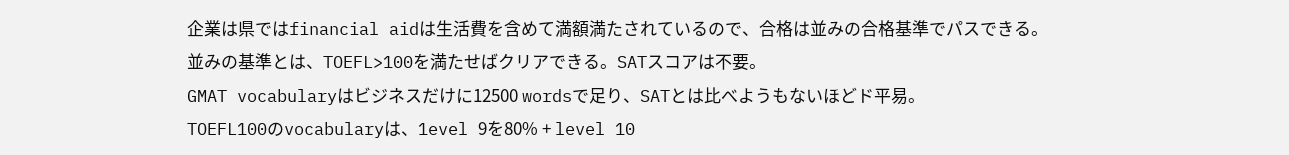企業は県ではfinancial aidは生活費を含めて満額満たされているので、合格は並みの合格基準でパスできる。
並みの基準とは、TOEFL>100を満たせばクリアできる。SATスコアは不要。
GMAT vocabularyはビジネスだけに12500 wordsで足り、SATとは比べようもないほどド平易。
TOEFL100のvocabularyは、1evel 9を80% + level 10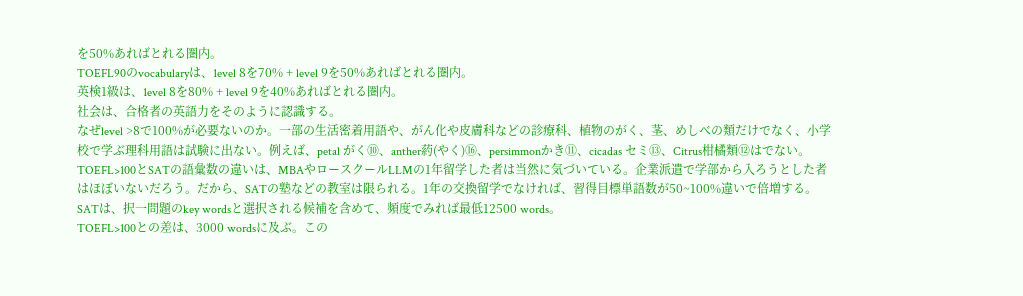を50%あればとれる圏内。
TOEFL90のvocabularyは、1evel 8を70% + level 9を50%あればとれる圏内。
英検1級は、1evel 8を80% + level 9を40%あればとれる圏内。
社会は、合格者の英語力をそのように認識する。
なぜlevel >8で100%が必要ないのか。一部の生活密着用語や、がん化や皮膚科などの診療科、植物のがく、茎、めしべの類だけでなく、小学校で学ぶ理科用語は試験に出ない。例えば、petal がく⑩、anther葯(やく)⑯、persimmonかき⑪、cicadas セミ⑬、Citrus柑橘類⑫はでない。
TOEFL>100とSATの語彙数の違いは、MBAやロースクールLLMの1年留学した者は当然に気づいている。企業派遣で学部から入ろうとした者はほぼいないだろう。だから、SATの塾などの教室は限られる。1年の交換留学でなければ、習得目標単語数が50~100%違いで倍増する。
SATは、択一問題のkey wordsと選択される候補を含めて、頻度でみれば最低12500 words。
TOEFL>100との差は、3000 wordsに及ぶ。この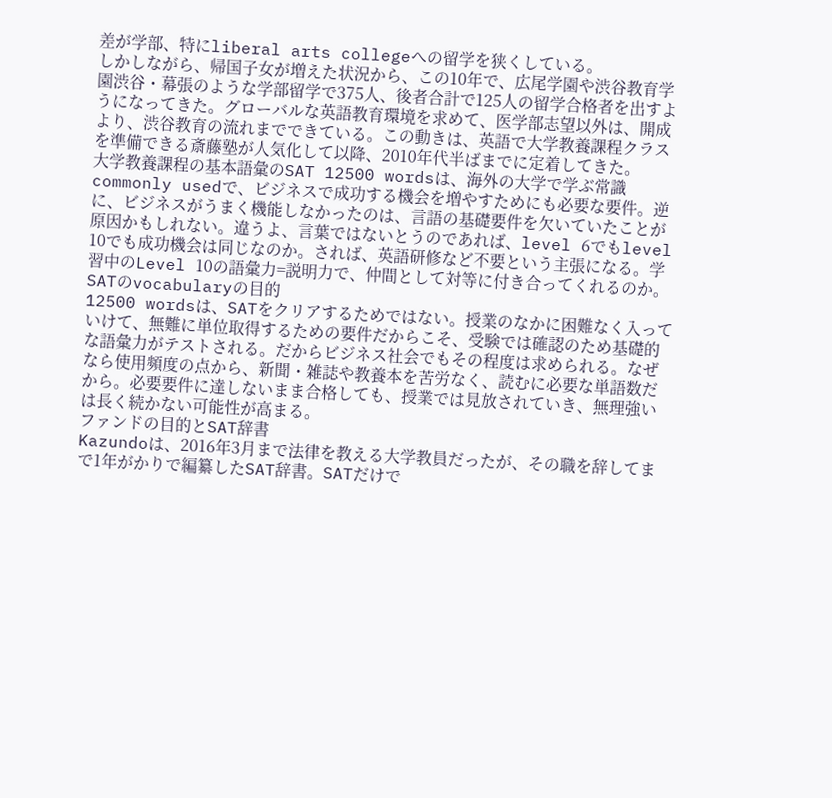差が学部、特にliberal arts collegeへの留学を狭くしている。
しかしながら、帰国子女が増えた状況から、この10年で、広尾学園や渋谷教育学園渋谷・幕張のような学部留学で375人、後者合計で125人の留学合格者を出すようになってきた。グローバルな英語教育環境を求めて、医学部志望以外は、開成より、渋谷教育の流れまでできている。この動きは、英語で大学教養課程クラスを準備できる斎藤塾が人気化して以降、2010年代半ばまでに定着してきた。
大学教養課程の基本語彙のSAT 12500 wordsは、海外の大学で学ぶ常識commonly usedで、ビジネスで成功する機会を増やすためにも必要な要件。逆に、ビジネスがうまく機能しなかったのは、言語の基礎要件を欠いていたことが原因かもしれない。違うよ、言葉ではないとうのであれば、level 6でもlevel 10でも成功機会は同じなのか。されば、英語研修など不要という主張になる。学習中のLevel 10の語彙力=説明力で、仲間として対等に付き合ってくれるのか。
SATのvocabularyの目的
12500 wordsは、SATをクリアするためではない。授業のなかに困難なく入っていけて、無難に単位取得するための要件だからこそ、受験では確認のため基礎的な語彙力がテストされる。だからビジネス社会でもその程度は求められる。なぜなら使用頻度の点から、新聞・雑誌や教養本を苦労なく、読むに必要な単語数だから。必要要件に達しないまま合格しても、授業では見放されていき、無理強いは長く続かない可能性が高まる。
ファンドの目的とSAT辞書
Kazundoは、2016年3月まで法律を教える大学教員だったが、その職を辞してまで1年がかりで編纂したSAT辞書。SATだけで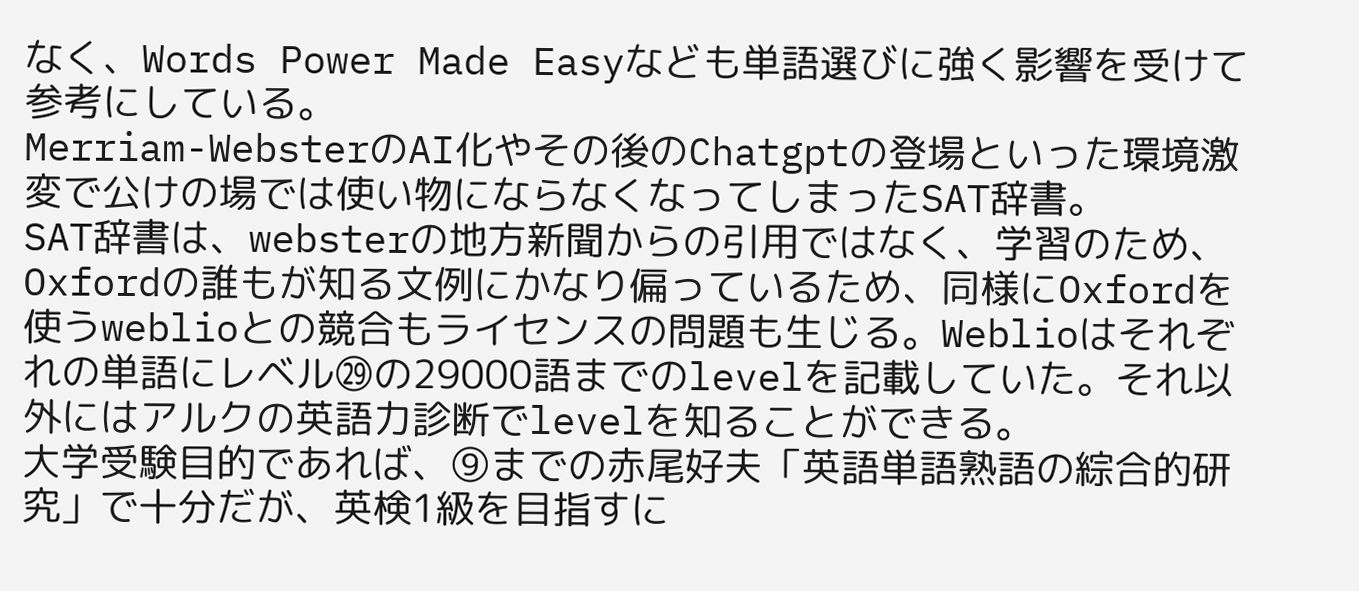なく、Words Power Made Easyなども単語選びに強く影響を受けて参考にしている。
Merriam-WebsterのAI化やその後のChatgptの登場といった環境激変で公けの場では使い物にならなくなってしまったSAT辞書。
SAT辞書は、websterの地方新聞からの引用ではなく、学習のため、Oxfordの誰もが知る文例にかなり偏っているため、同様にOxfordを使うweblioとの競合もライセンスの問題も生じる。Weblioはそれぞれの単語にレベル㉙の29000語までのlevelを記載していた。それ以外にはアルクの英語力診断でlevelを知ることができる。
大学受験目的であれば、⑨までの赤尾好夫「英語単語熟語の綜合的研究」で十分だが、英検1級を目指すに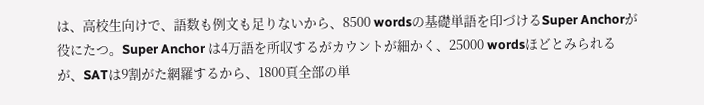は、高校生向けで、語数も例文も足りないから、8500 wordsの基礎単語を印づけるSuper Anchorが役にたつ。Super Anchor は4万語を所収するがカウントが細かく、25000 wordsほどとみられるが、SATは9割がた網羅するから、1800頁全部の単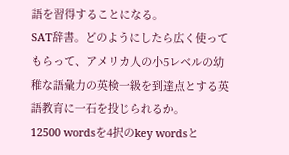語を習得することになる。
SAT辞書。どのようにしたら広く使ってもらって、アメリカ人の小5レベルの幼稚な語彙力の英検一級を到達点とする英語教育に一石を投じられるか。
12500 wordsを4択のkey wordsと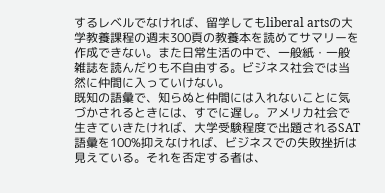するレベルでなければ、留学してもliberal artsの大学教養課程の週末300頁の教養本を読めてサマリーを作成できない。また日常生活の中で、一般紙・一般雑誌を読んだりも不自由する。ビジネス社会では当然に仲間に入っていけない。
既知の語彙で、知らぬと仲間には入れないことに気づかされるときには、すでに遅し。アメリカ社会で生きていきたければ、大学受験程度で出題されるSAT語彙を100%抑えなければ、ビジネスでの失敗挫折は見えている。それを否定する者は、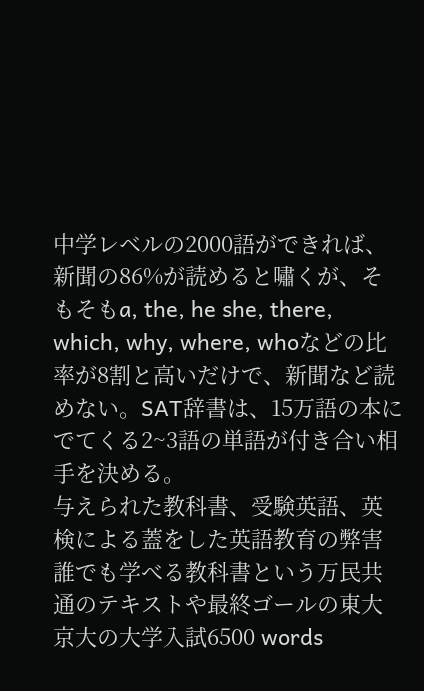中学レベルの2000語ができれば、新聞の86%が読めると嘯くが、そもそもa, the, he she, there, which, why, where, whoなどの比率が8割と高いだけで、新聞など読めない。SAT辞書は、15万語の本にでてくる2~3語の単語が付き合い相手を決める。
与えられた教科書、受験英語、英検による蓋をした英語教育の弊害
誰でも学べる教科書という万民共通のテキストや最終ゴールの東大京大の大学入試6500 words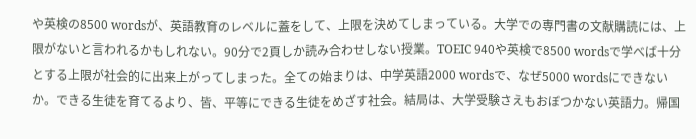や英検の8500 wordsが、英語教育のレベルに蓋をして、上限を決めてしまっている。大学での専門書の文献購読には、上限がないと言われるかもしれない。90分で2頁しか読み合わせしない授業。TOEIC 940や英検で8500 wordsで学べば十分とする上限が社会的に出来上がってしまった。全ての始まりは、中学英語2000 wordsで、なぜ5000 wordsにできないか。できる生徒を育てるより、皆、平等にできる生徒をめざす社会。結局は、大学受験さえもおぼつかない英語力。帰国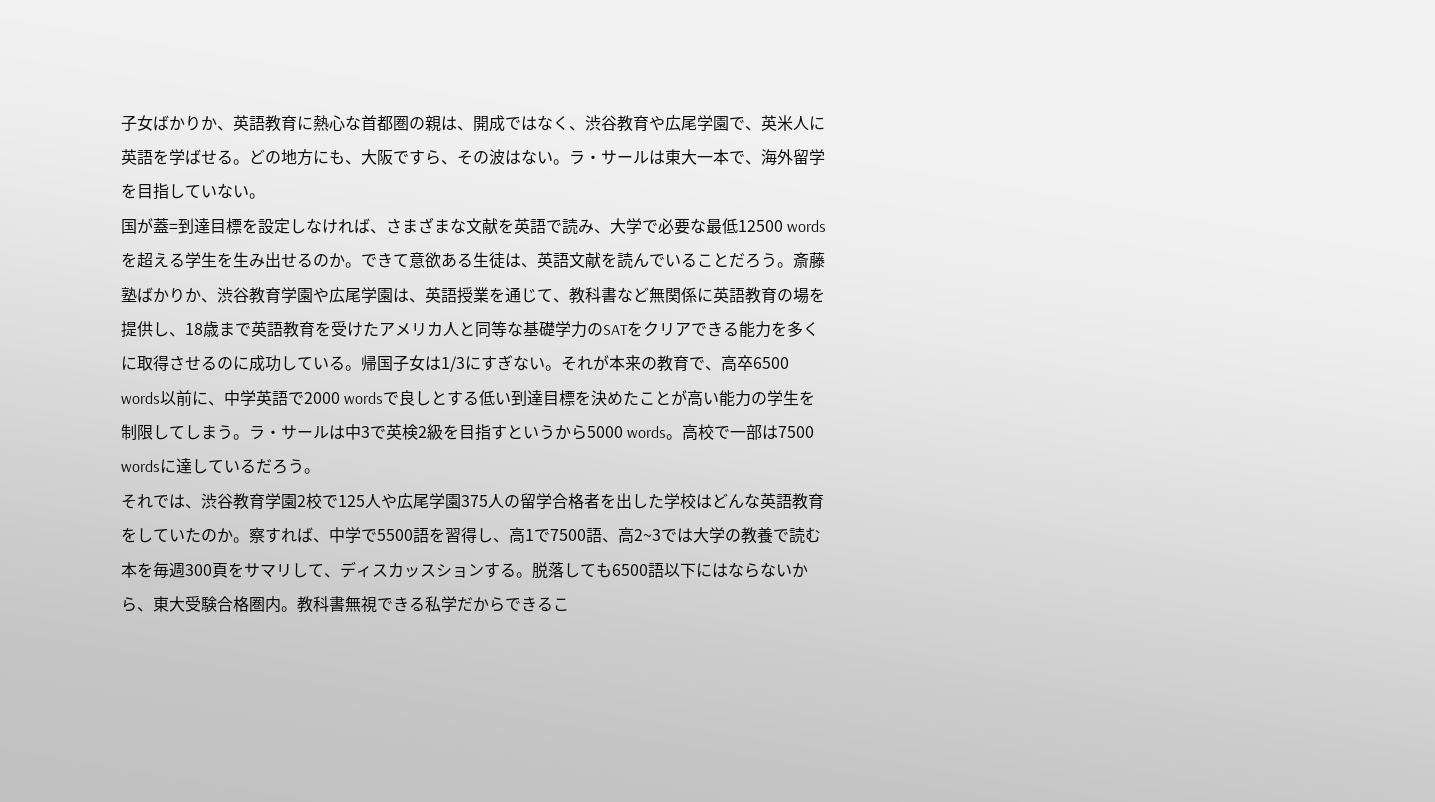子女ばかりか、英語教育に熱心な首都圏の親は、開成ではなく、渋谷教育や広尾学園で、英米人に英語を学ばせる。どの地方にも、大阪ですら、その波はない。ラ・サールは東大一本で、海外留学を目指していない。
国が蓋=到達目標を設定しなければ、さまざまな文献を英語で読み、大学で必要な最低12500 wordsを超える学生を生み出せるのか。できて意欲ある生徒は、英語文献を読んでいることだろう。斎藤塾ばかりか、渋谷教育学園や広尾学園は、英語授業を通じて、教科書など無関係に英語教育の場を提供し、18歳まで英語教育を受けたアメリカ人と同等な基礎学力のSATをクリアできる能力を多くに取得させるのに成功している。帰国子女は1/3にすぎない。それが本来の教育で、高卒6500 words以前に、中学英語で2000 wordsで良しとする低い到達目標を決めたことが高い能力の学生を制限してしまう。ラ・サールは中3で英検2級を目指すというから5000 words。高校で一部は7500 wordsに達しているだろう。
それでは、渋谷教育学園2校で125人や広尾学園375人の留学合格者を出した学校はどんな英語教育をしていたのか。察すれば、中学で5500語を習得し、高1で7500語、高2~3では大学の教養で読む本を毎週300頁をサマリして、ディスカッスションする。脱落しても6500語以下にはならないから、東大受験合格圏内。教科書無視できる私学だからできるこ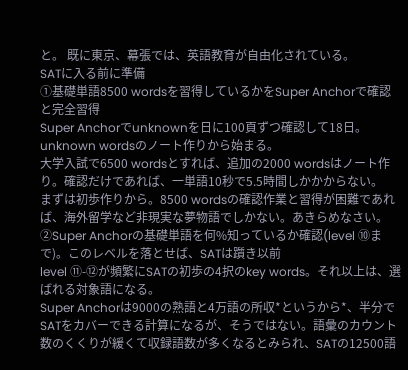と。 既に東京、幕張では、英語教育が自由化されている。
SATに入る前に準備
①基礎単語8500 wordsを習得しているかをSuper Anchorで確認と完全習得
Super Anchorでunknownを日に100頁ずつ確認して18日。unknown wordsのノート作りから始まる。
大学入試で6500 wordsとすれば、追加の2000 wordsはノート作り。確認だけであれば、一単語10秒で5.5時間しかかからない。
まずは初歩作りから。8500 wordsの確認作業と習得が困難であれば、海外留学など非現実な夢物語でしかない。あきらめなさい。
②Super Anchorの基礎単語を何%知っているか確認(level ⑩まで)。このレベルを落とせば、SATは躓き以前
level ⑪-⑫が頻繁にSATの初歩の4択のkey words。それ以上は、選ばれる対象語になる。
Super Anchorは9000の熟語と4万語の所収*というから*、半分でSATをカバーできる計算になるが、そうではない。語彙のカウント数のくくりが緩くて収録語数が多くなるとみられ、SATの12500語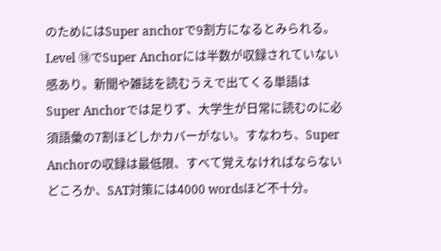のためにはSuper anchorで9割方になるとみられる。Level ⑱でSuper Anchorには半数が収録されていない感あり。新聞や雑誌を読むうえで出てくる単語はSuper Anchorでは足りず、大学生が日常に読むのに必須語彙の7割ほどしかカバーがない。すなわち、Super Anchorの収録は最低限、すべて覚えなければならないどころか、SAT対策には4000 wordsほど不十分。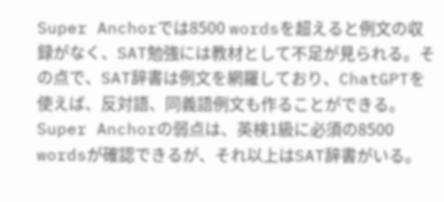Super Anchorでは8500 wordsを超えると例文の収録がなく、SAT勉強には教材として不足が見られる。その点で、SAT辞書は例文を網羅しており、ChatGPTを使えば、反対語、同義語例文も作ることができる。Super Anchorの弱点は、英検1級に必須の8500 wordsが確認できるが、それ以上はSAT辞書がいる。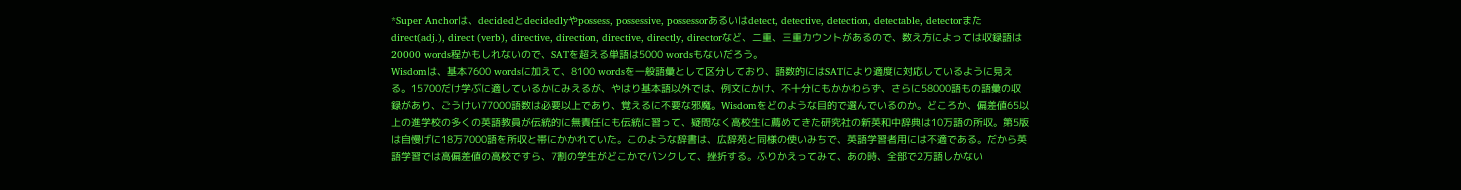*Super Anchorは、decidedとdecidedlyやpossess, possessive, possessorあるいはdetect, detective, detection, detectable, detectorまたdirect(adj.), direct (verb), directive, direction, directive, directly, directorなど、二重、三重カウントがあるので、数え方によっては収録語は20000 words程かもしれないので、SATを超える単語は5000 wordsもないだろう。
Wisdomは、基本7600 wordsに加えて、8100 wordsを一般語彙として区分しており、語数的にはSATにより適度に対応しているように見える。15700だけ学ぶに適しているかにみえるが、やはり基本語以外では、例文にかけ、不十分にもかかわらず、さらに58000語もの語彙の収録があり、ごうけい77000語数は必要以上であり、覚えるに不要な邪魔。Wisdomをどのような目的で選んでいるのか。どころか、偏差値65以上の進学校の多くの英語教員が伝統的に無責任にも伝統に習って、疑問なく高校生に薦めてきた研究社の新英和中辞典は10万語の所収。第5版は自慢げに18万7000語を所収と帯にかかれていた。このような辞書は、広辞苑と同様の使いみちで、英語学習者用には不適である。だから英語学習では高偏差値の高校ですら、7割の学生がどこかでパンクして、挫折する。ふりかえってみて、あの時、全部で2万語しかない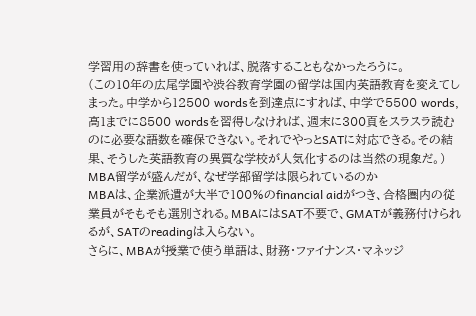学習用の辞書を使っていれば、脱落することもなかったろうに。
(この10年の広尾学園や渋谷教育学園の留学は国内英語教育を変えてしまった。中学から12500 wordsを到達点にすれば、中学で5500 words, 高1までに8500 wordsを習得しなければ、週末に300頁をスラスラ読むのに必要な語数を確保できない。それでやっとSATに対応できる。その結果、そうした英語教育の異質な学校が人気化するのは当然の現象だ。)
MBA留学が盛んだが、なぜ学部留学は限られているのか
MBAは、企業派遣が大半で100%のfinancial aidがつき、合格圏内の従業員がそもそも選別される。MBAにはSAT不要で、GMATが義務付けられるが、SATのreadingは入らない。
さらに、MBAが授業で使う単語は、財務・ファイナンス・マネッジ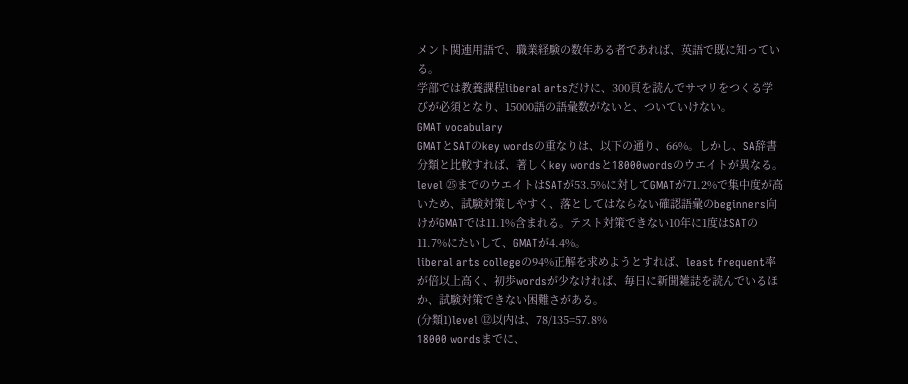メント関連用語で、職業経験の数年ある者であれば、英語で既に知っている。
学部では教養課程liberal artsだけに、300頁を読んでサマリをつくる学びが必須となり、15000語の語彙数がないと、ついていけない。
GMAT vocabulary
GMATとSATのkey wordsの重なりは、以下の通り、66%。しかし、SA辞書分類と比較すれば、著しくkey wordsと18000wordsのウエイトが異なる。
level ㉕までのウエイトはSATが53.5%に対してGMATが71.2%で集中度が高いため、試験対策しやすく、落としてはならない確認語彙のbeginners向けがGMATでは11.1%含まれる。テスト対策できない10年に1度はSATの 11.7%にたいして、GMATが4.4%。
liberal arts collegeの94%正解を求めようとすれば、least frequent率が倍以上高く、初歩wordsが少なければ、毎日に新聞雑誌を読んでいるほか、試験対策できない困難さがある。
(分類1)level ⑫以内は、78/135=57.8%
18000 wordsまでに、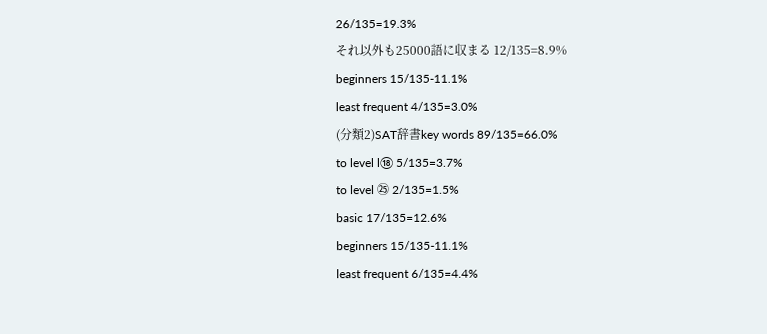26/135=19.3%
それ以外も25000語に収まる 12/135=8.9%
beginners 15/135-11.1%
least frequent 4/135=3.0%
(分類2)SAT辞書key words 89/135=66.0%
to level l⑱ 5/135=3.7%
to level ㉕ 2/135=1.5%
basic 17/135=12.6%
beginners 15/135-11.1%
least frequent 6/135=4.4%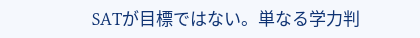SATが目標ではない。単なる学力判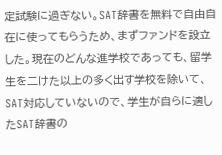定試験に過ぎない。SAT辞書を無料で自由自在に使ってもらうため、まずファンドを設立した。現在のどんな進学校であっても、留学生を二けた以上の多く出す学校を除いて、SAT対応していないので、学生が自らに適したSAT辞書の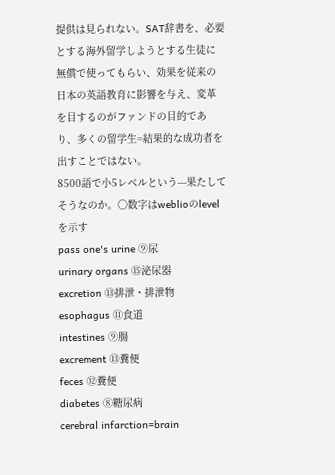提供は見られない。SAT辞書を、必要とする海外留学しようとする生徒に無償で使ってもらい、効果を従来の日本の英語教育に影響を与え、変革を目するのがファンドの目的であり、多くの留学生=結果的な成功者を出すことではない。
8500語で小5レベルという---果たしてそうなのか。〇数字はweblioのlevelを示す
pass one's urine ⑨尿
urinary organs ⑮泌尿器
excretion ⑬排泄・排泄物
esophagus ⑪食道
intestines ⑨腸
excrement ⑬糞便
feces ⑫糞便
diabetes ⑧糖尿病
cerebral infarction=brain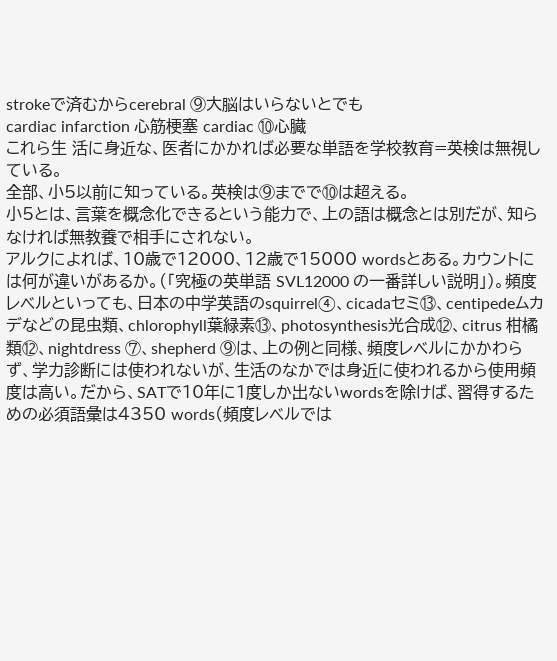strokeで済むからcerebral ⑨大脳はいらないとでも
cardiac infarction 心筋梗塞 cardiac ⑩心臓
これら生 活に身近な、医者にかかれば必要な単語を学校教育=英検は無視している。
全部、小5以前に知っている。英検は⑨までで⑩は超える。
小5とは、言葉を概念化できるという能力で、上の語は概念とは別だが、知らなければ無教養で相手にされない。
アルクによれば、10歳で12000、12歳で15000 wordsとある。カウントには何が違いがあるか。(「究極の英単語 SVL12000 の一番詳しい説明」)。頻度レベルといっても、日本の中学英語のsquirrel④、cicadaセミ⑬、centipedeムカデなどの昆虫類、chlorophyll葉緑素⑬、photosynthesis光合成⑫、citrus 柑橘類⑫、nightdress ⑦、shepherd ⑨は、上の例と同様、頻度レベルにかかわらず、学力診断には使われないが、生活のなかでは身近に使われるから使用頻度は高い。だから、SATで10年に1度しか出ないwordsを除けば、習得するための必須語彙は4350 words(頻度レベルでは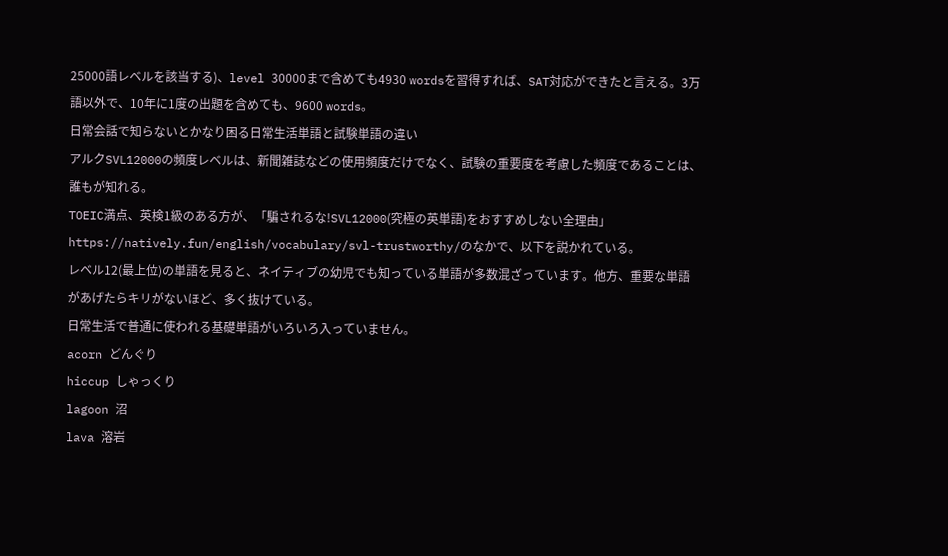25000語レベルを該当する)、level 30000まで含めても4930 wordsを習得すれば、SAT対応ができたと言える。3万語以外で、10年に1度の出題を含めても、9600 words。
日常会話で知らないとかなり困る日常生活単語と試験単語の違い
アルクSVL12000の頻度レベルは、新聞雑誌などの使用頻度だけでなく、試験の重要度を考慮した頻度であることは、誰もが知れる。
TOEIC満点、英検1級のある方が、「騙されるな!SVL12000(究極の英単語)をおすすめしない全理由」https://natively.fun/english/vocabulary/svl-trustworthy/のなかで、以下を説かれている。
レベル12(最上位)の単語を見ると、ネイティブの幼児でも知っている単語が多数混ざっています。他方、重要な単語があげたらキリがないほど、多く抜けている。
日常生活で普通に使われる基礎単語がいろいろ入っていません。
acorn どんぐり
hiccup しゃっくり
lagoon 沼
lava 溶岩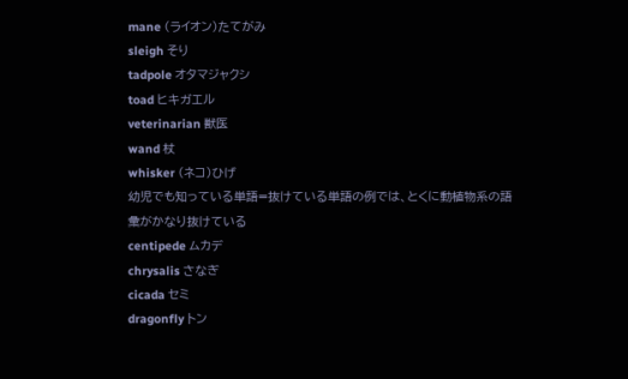mane (ライオン)たてがみ
sleigh そり
tadpole オタマジャクシ
toad ヒキガエル
veterinarian 獣医
wand 杖
whisker (ネコ)ひげ
幼児でも知っている単語=抜けている単語の例では、とくに動植物系の語彙がかなり抜けている
centipede ムカデ
chrysalis さなぎ
cicada セミ
dragonfly トン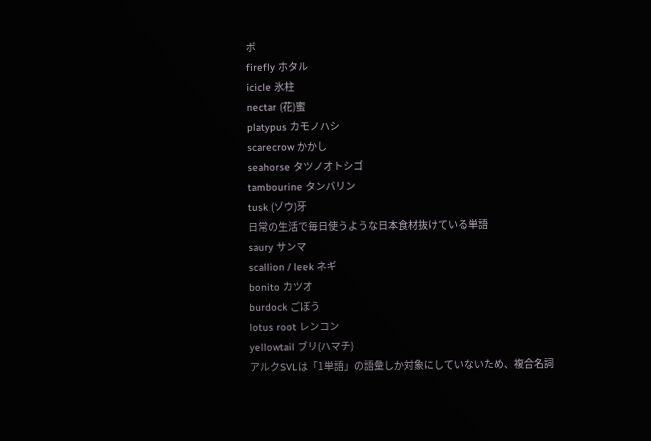ボ
firefly ホタル
icicle 氷柱
nectar (花)蜜
platypus カモノハシ
scarecrow かかし
seahorse タツノオトシゴ
tambourine タンバリン
tusk (ゾウ)牙
日常の生活で毎日使うような日本食材抜けている単語
saury サンマ
scallion / leek ネギ
bonito カツオ
burdock ごぼう
lotus root レンコン
yellowtail ブリ(ハマチ)
アルクSVLは「1単語」の語彙しか対象にしていないため、複合名詞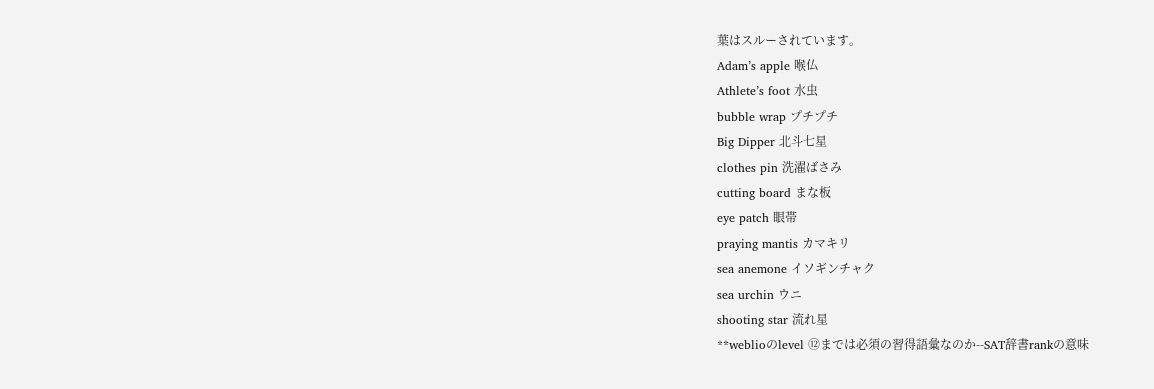葉はスルーされています。
Adam’s apple 喉仏
Athlete’s foot 水虫
bubble wrap プチプチ
Big Dipper 北斗七星
clothes pin 洗濯ばさみ
cutting board まな板
eye patch 眼帯
praying mantis カマキリ
sea anemone イソギンチャク
sea urchin ウニ
shooting star 流れ星
**weblioのlevel ⑫までは必須の習得語彙なのか--SAT辞書rankの意味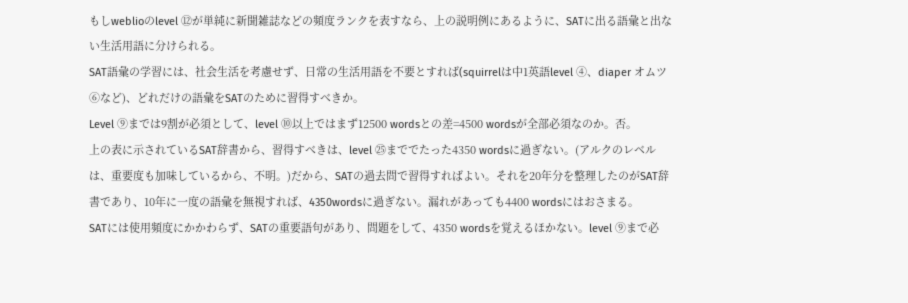もしweblioのlevel ⑫が単純に新聞雑誌などの頻度ランクを表すなら、上の説明例にあるように、SATに出る語彙と出ない生活用語に分けられる。
SAT語彙の学習には、社会生活を考慮せず、日常の生活用語を不要とすれば(squirrelは中1英語level ④、diaper オムツ⑥など)、どれだけの語彙をSATのために習得すべきか。
Level ⑨までは9割が必須として、level ⑩以上ではまず12500 wordsとの差=4500 wordsが全部必須なのか。否。
上の表に示されているSAT辞書から、習得すべきは、level ㉕まででたった4350 wordsに過ぎない。(アルクのレベルは、重要度も加味しているから、不明。)だから、SATの過去問で習得すればよい。それを20年分を整理したのがSAT辞書であり、10年に一度の語彙を無視すれば、4350wordsに過ぎない。漏れがあっても4400 wordsにはおさまる。
SATには使用頻度にかかわらず、SATの重要語句があり、問題をして、4350 wordsを覚えるほかない。level ⑨まで必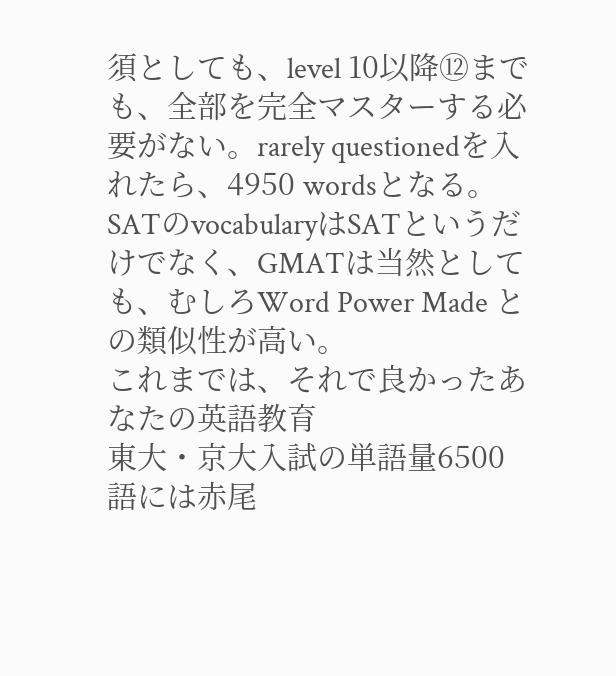須としても、level 10以降⑫までも、全部を完全マスターする必要がない。rarely questionedを入れたら、4950 wordsとなる。
SATのvocabularyはSATというだけでなく、GMATは当然としても、むしろWord Power Made との類似性が高い。
これまでは、それで良かったあなたの英語教育
東大・京大入試の単語量6500語には赤尾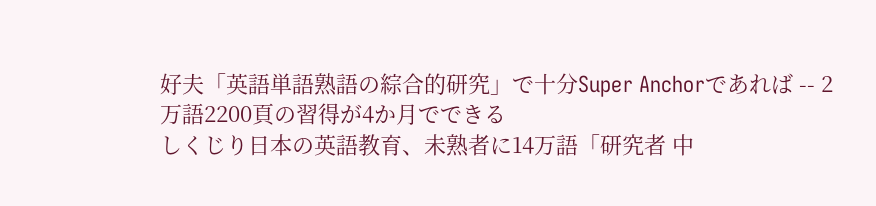好夫「英語単語熟語の綜合的研究」で十分Super Anchorであれば -- 2万語2200頁の習得が4か月でできる
しくじり日本の英語教育、未熟者に14万語「研究者 中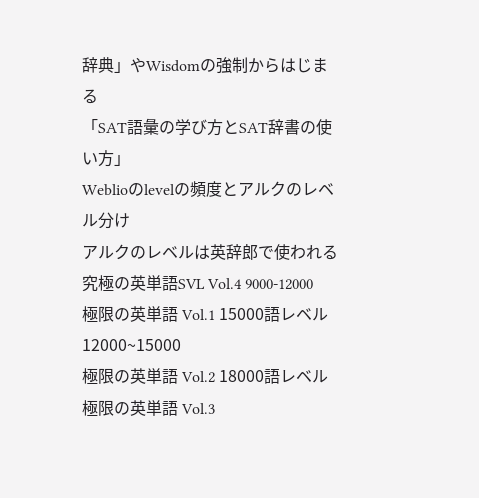辞典」やWisdomの強制からはじまる
「SAT語彙の学び方とSAT辞書の使い方」
Weblioのlevelの頻度とアルクのレベル分け
アルクのレベルは英辞郎で使われる
究極の英単語SVL Vol.4 9000-12000
極限の英単語 Vol.1 15000語レベル 12000~15000
極限の英単語 Vol.2 18000語レベル
極限の英単語 Vol.3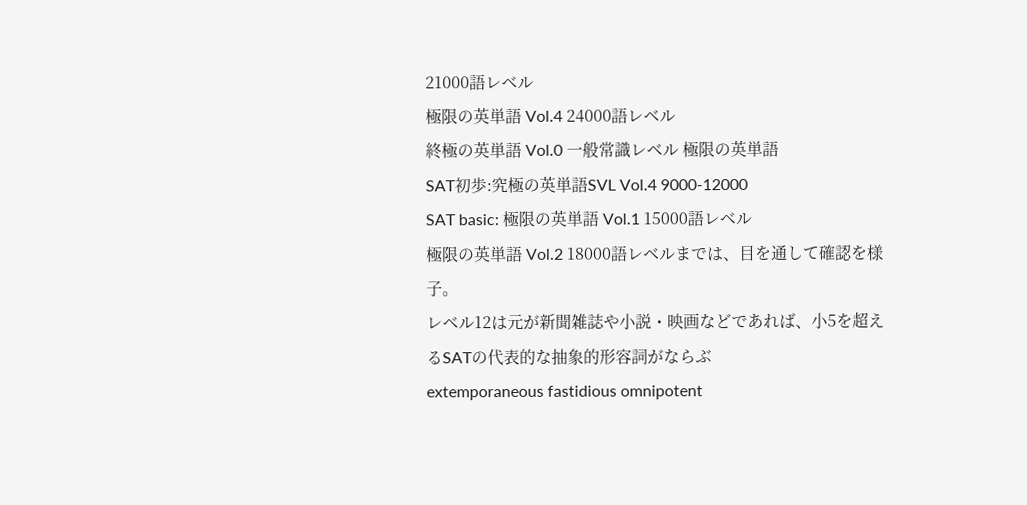21000語レベル
極限の英単語 Vol.4 24000語レベル
終極の英単語 Vol.0 一般常識レベル 極限の英単語
SAT初歩:究極の英単語SVL Vol.4 9000-12000
SAT basic: 極限の英単語 Vol.1 15000語レベル
極限の英単語 Vol.2 18000語レベルまでは、目を通して確認を様子。
レベル12は元が新聞雑誌や小説・映画などであれば、小5を超えるSATの代表的な抽象的形容詞がならぶ
extemporaneous fastidious omnipotent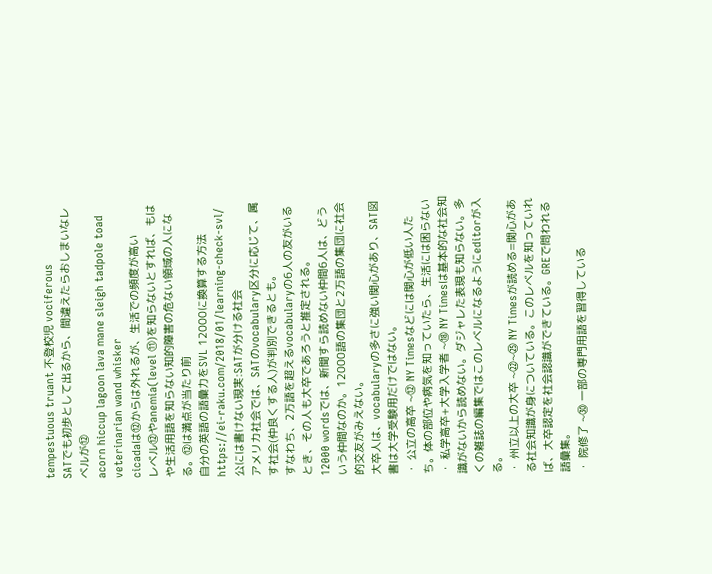tempestuous truant 不登校児 vociferous
SATでも初歩として出るから、間違えたらおしまいなレベルが⑫
acorn hiccup lagoon lava mane sleigh tadpole toad veterinarian wand whisker
cicadaは⑫からは外れるが、生活での頻度が高い
レベル⑫やanemia(level ⑪)を知らないとすれば、もはや生活用語を知らない知的障害の危ない領域の人になる。⑫は満点が当たり前
自分の英語の語彙力をSVL 12000に換算する方法
https://ei-raku.com/2018/01/learning-check-svl/
公には書けない現実:SATが分ける社会
アメリカ社会では、SATのvocabulary区分に応じて、属す社会(仲良くする人)が判別できるとも。
すなわち、2万語を超えるvocabularyの6人の友がいるとき、その人も大卒であろうと推定される。
12000 wordsでは、新聞すら読めない仲間6人は、どういう仲間なのか。12000語の集団と2万語の集団に社会的交友がみえない。
大卒人は、vocabularyの多さに強い関心があり、SAT図書は大学受験用だけではない。
・ 公立の高卒 ~⑫ NY Timesなどには関心が低い人たち。体の部位や病気を知っていたら、生活には困らない
・ 私学高卒+大学入学者 ~⑱ NY Timesは基本的な社会知識がないから読めない。ダジャレた表現も知らない。多くの雑誌の編集ではこのレベルになるようにeditorが入る。
・ 州立以上の大卒 ~㉒~㉕ NY Timesが読める=関心がある社会知識が身についている。このレベルを知っていれば、大卒認定を社会認識ができている。GREで問われる語彙集。
・ 院修了 ~㉚ 一部の専門用語を習得している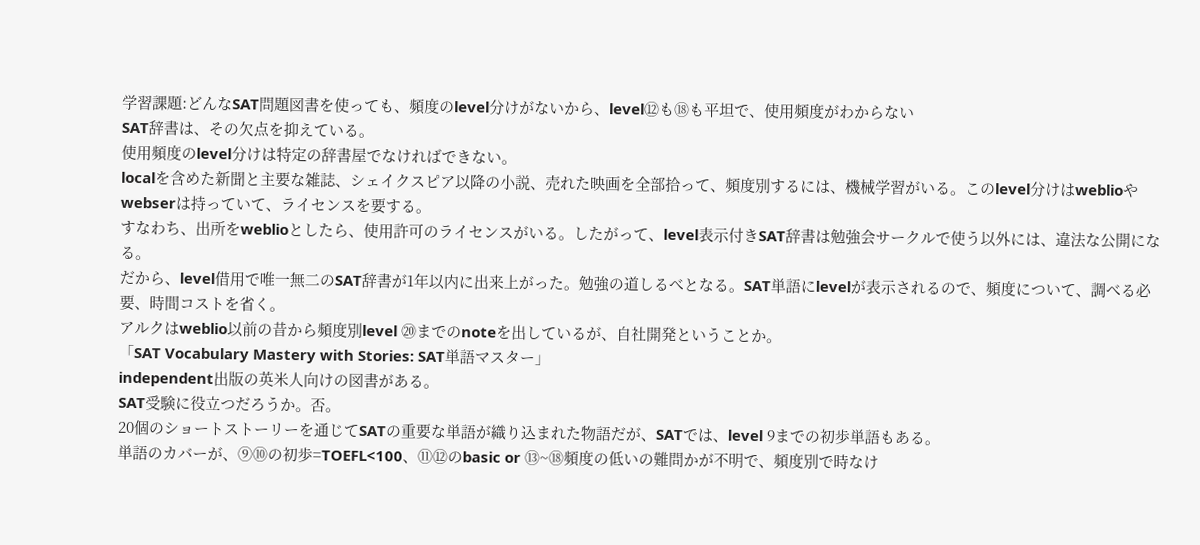学習課題:どんなSAT問題図書を使っても、頻度のlevel分けがないから、level⑫も⑱も平坦で、使用頻度がわからない
SAT辞書は、その欠点を抑えている。
使用頻度のlevel分けは特定の辞書屋でなければできない。
localを含めた新聞と主要な雑誌、シェイクスピア以降の小説、売れた映画を全部拾って、頻度別するには、機械学習がいる。このlevel分けはweblioやwebserは持っていて、ライセンスを要する。
すなわち、出所をweblioとしたら、使用許可のライセンスがいる。したがって、level表示付きSAT辞書は勉強会サークルで使う以外には、違法な公開になる。
だから、level借用で唯一無二のSAT辞書が1年以内に出来上がった。勉強の道しるべとなる。SAT単語にlevelが表示されるので、頻度について、調べる必要、時間コストを省く。
アルクはweblio以前の昔から頻度別level ⑳までのnoteを出しているが、自社開発ということか。
「SAT Vocabulary Mastery with Stories: SAT単語マスター」
independent出版の英米人向けの図書がある。
SAT受験に役立つだろうか。否。
20個のショートストーリーを通じてSATの重要な単語が織り込まれた物語だが、SATでは、level 9までの初歩単語もある。
単語のカバーが、⑨⑩の初歩=TOEFL<100、⑪⑫のbasic or ⑬~⑱頻度の低いの難問かが不明で、頻度別で時なけ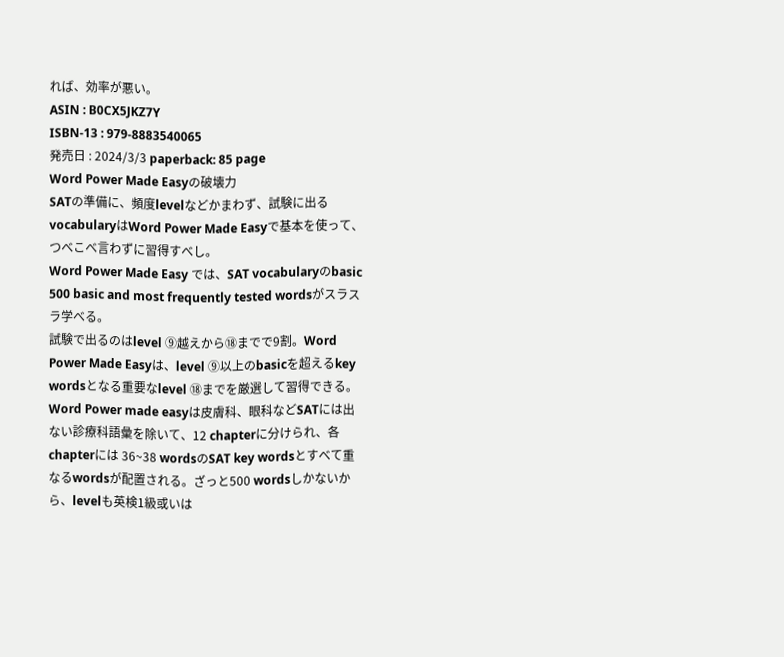れば、効率が悪い。
ASIN : B0CX5JKZ7Y
ISBN-13 : 979-8883540065
発売日 : 2024/3/3 paperback: 85 page
Word Power Made Easyの破壊力
SATの準備に、頻度levelなどかまわず、試験に出るvocabularyはWord Power Made Easyで基本を使って、つべこべ言わずに習得すべし。
Word Power Made Easy では、SAT vocabularyのbasic 500 basic and most frequently tested wordsがスラスラ学べる。
試験で出るのはlevel ⑨越えから⑱までで9割。Word Power Made Easyは、level ⑨以上のbasicを超えるkey wordsとなる重要なlevel ⑱までを厳選して習得できる。
Word Power made easyは皮膚科、眼科などSATには出ない診療科語彙を除いて、12 chapterに分けられ、各chapterには 36~38 wordsのSAT key wordsとすべて重なるwordsが配置される。ざっと500 wordsしかないから、levelも英検1級或いは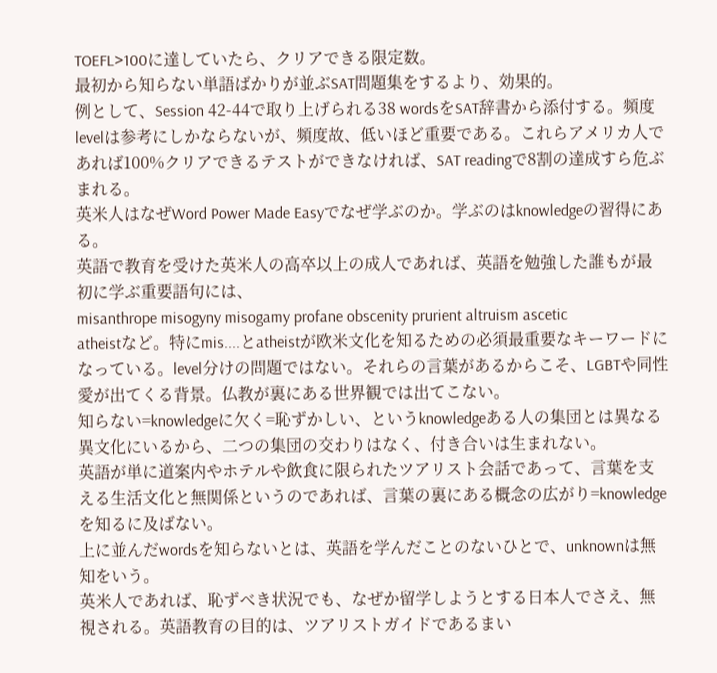TOEFL>100に達していたら、クリアできる限定数。
最初から知らない単語ばかりが並ぶSAT問題集をするより、効果的。
例として、Session 42-44で取り上げられる38 wordsをSAT辞書から添付する。頻度levelは参考にしかならないが、頻度故、低いほど重要である。これらアメリカ人であれば100%クリアできるテストができなければ、SAT readingで8割の達成すら危ぶまれる。
英米人はなぜWord Power Made Easyでなぜ学ぶのか。学ぶのはknowledgeの習得にある。
英語で教育を受けた英米人の高卒以上の成人であれば、英語を勉強した誰もが最初に学ぶ重要語句には、
misanthrope misogyny misogamy profane obscenity prurient altruism ascetic
atheistなど。特にmis....とatheistが欧米文化を知るための必須最重要なキーワードになっている。level分けの問題ではない。それらの言葉があるからこそ、LGBTや同性愛が出てくる背景。仏教が裏にある世界観では出てこない。
知らない=knowledgeに欠く=恥ずかしい、というknowledgeある人の集団とは異なる異文化にいるから、二つの集団の交わりはなく、付き合いは生まれない。
英語が単に道案内やホテルや飲食に限られたツアリスト会話であって、言葉を支える生活文化と無関係というのであれば、言葉の裏にある概念の広がり=knowledgeを知るに及ばない。
上に並んだwordsを知らないとは、英語を学んだことのないひとで、unknownは無知をいう。
英米人であれば、恥ずべき状況でも、なぜか留学しようとする日本人でさえ、無視される。英語教育の目的は、ツアリストガイドであるまい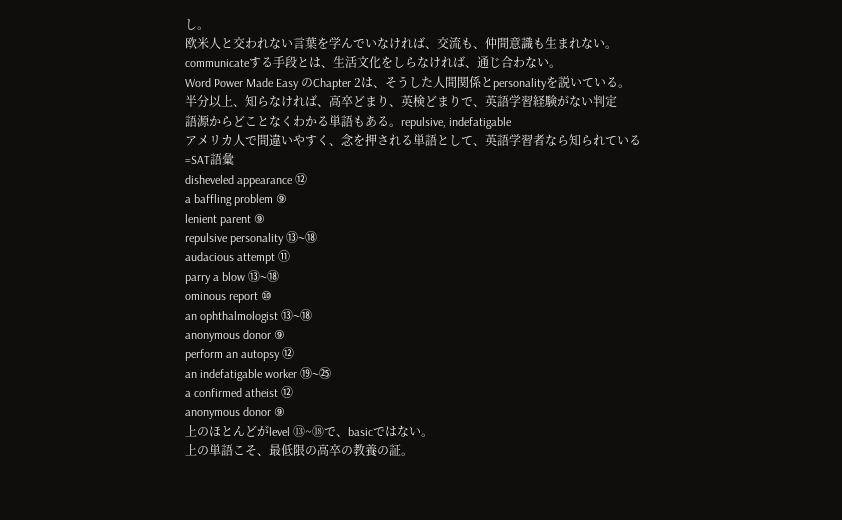し。
欧米人と交われない言葉を学んでいなければ、交流も、仲間意識も生まれない。
communicateする手段とは、生活文化をしらなければ、通じ合わない。
Word Power Made Easy のChapter 2は、そうした人間関係とpersonalityを説いている。
半分以上、知らなければ、高卒どまり、英検どまりで、英語学習経験がない判定
語源からどことなくわかる単語もある。repulsive, indefatigable
アメリカ人で間違いやすく、念を押される単語として、英語学習者なら知られている=SAT語彙
disheveled appearance ⑫
a baffling problem ⑨
lenient parent ⑨
repulsive personality ⑬~⑱
audacious attempt ⑪
parry a blow ⑬~⑱
ominous report ⑩
an ophthalmologist ⑬~⑱
anonymous donor ⑨
perform an autopsy ⑫
an indefatigable worker ⑲~㉕
a confirmed atheist ⑫
anonymous donor ⑨
上のほとんどがlevel ⑬~⑱で、basicではない。
上の単語こそ、最低限の高卒の教養の証。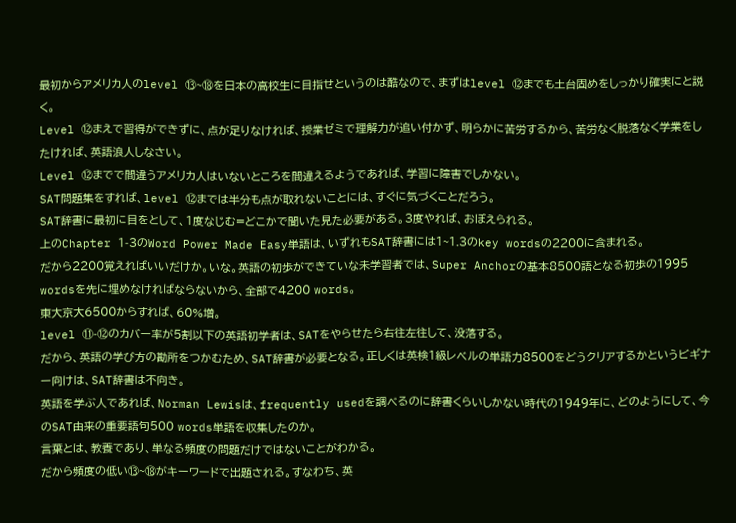最初からアメリカ人のlevel ⑬~⑱を日本の高校生に目指せというのは酷なので、まずはlevel ⑫までも土台固めをしっかり確実にと説く。
Level ⑫まえで習得ができずに、点が足りなければ、授業ゼミで理解力が追い付かず、明らかに苦労するから、苦労なく脱落なく学業をしたければ、英語浪人しなさい。
Level ⑫までで間違うアメリカ人はいないところを間違えるようであれば、学習に障害でしかない。
SAT問題集をすれば、level ⑫までは半分も点が取れないことには、すぐに気づくことだろう。
SAT辞書に最初に目をとして、1度なじむ=どこかで聞いた見た必要がある。3度やれば、おぼえられる。
上のChapter 1-3のWord Power Made Easy単語は、いずれもSAT辞書には1~1.3のkey wordsの2200に含まれる。
だから2200覚えればいいだけか。いな。英語の初歩ができていな未学習者では、Super Anchorの基本8500語となる初歩の1995 wordsを先に埋めなければならないから、全部で4200 words。
東大京大6500からすれば、60%増。
level ⑪-⑫のカバー率が5割以下の英語初学者は、SATをやらせたら右往左往して、没落する。
だから、英語の学び方の勘所をつかむため、SAT辞書が必要となる。正しくは英検1級レベルの単語力8500をどうクリアするかというビギナー向けは、SAT辞書は不向き。
英語を学ぶ人であれば、Norman Lewisは、frequently usedを調べるのに辞書くらいしかない時代の1949年に、どのようにして、今のSAT由来の重要語句500 words単語を収集したのか。
言葉とは、教養であり、単なる頻度の問題だけではないことがわかる。
だから頻度の低い⑬~⑱がキーワードで出題される。すなわち、英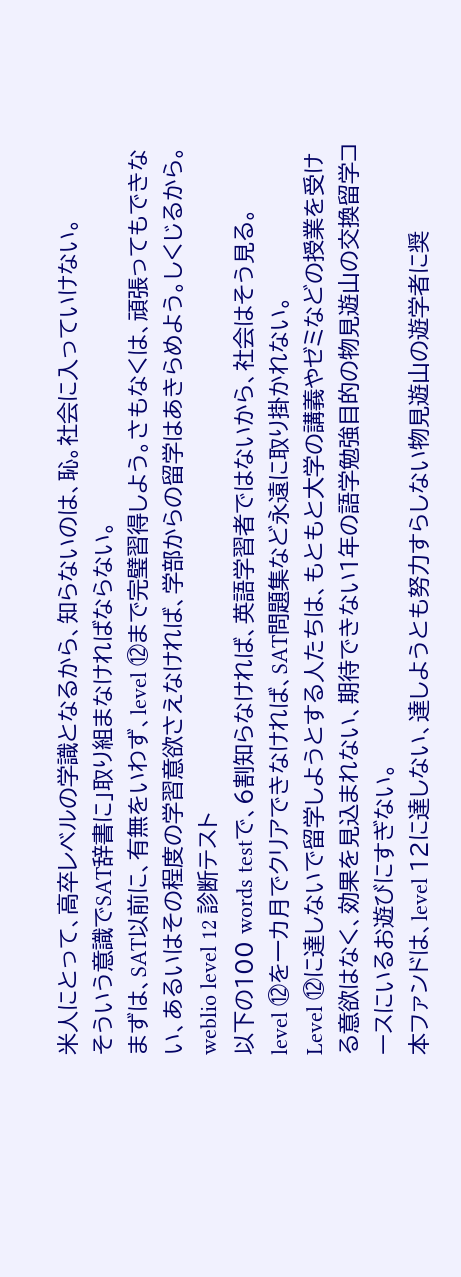米人にとって、高卒レベルの学識となるから、知らないのは、恥。社会に入っていけない。
そういう意識でSAT辞書に」取り組まなければならない。
まずは、SAT以前に、有無をいわず、level ⑫まで完璧習得しよう。さもなくは、頑張ってもできない、あるいはその程度の学習意欲さえなければ、学部からの留学はあきらめよう。しくじるから。
weblio level 12 診断テスト
以下の100 words testで、6割知らなければ、英語学習者ではないから、社会はそう見る。
level ⑫を一カ月でクリアできなければ、SAT問題集など永遠に取り掛かれない。
Level ⑫に達しないで留学しようとする人たちは、もともと大学の講義やゼミなどの授業を受ける意欲はなく、効果を見込まれない、期待できない1年の語学勉強目的の物見遊山の交換留学コースにいるお遊びにすぎない。
本ファンドは、level 12に達しない、達しようとも努力すらしない物見遊山の遊学者に奨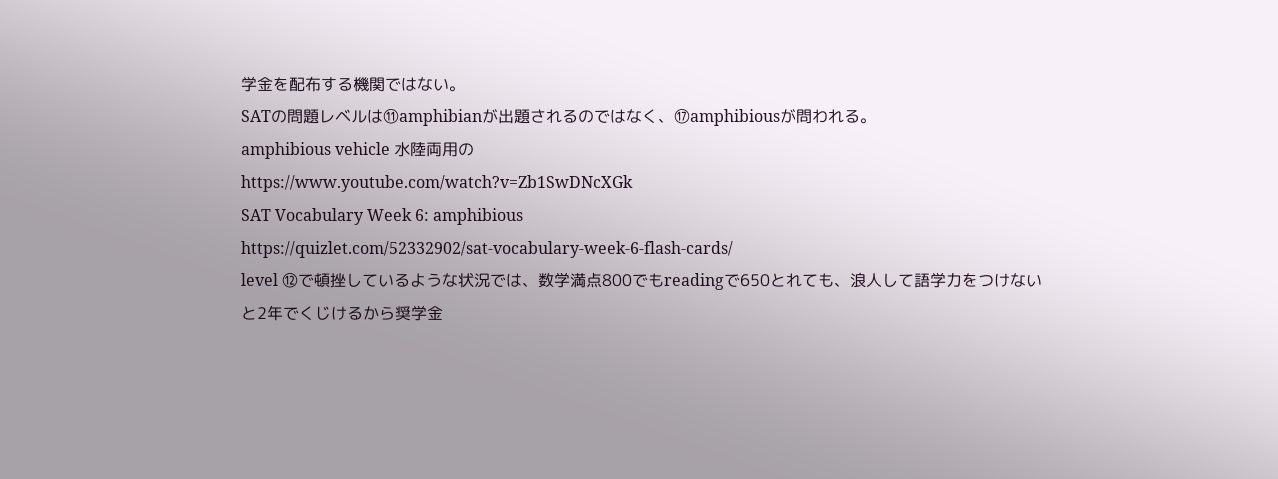学金を配布する機関ではない。
SATの問題レベルは⑪amphibianが出題されるのではなく、⑰amphibiousが問われる。
amphibious vehicle 水陸両用の
https://www.youtube.com/watch?v=Zb1SwDNcXGk
SAT Vocabulary Week 6: amphibious
https://quizlet.com/52332902/sat-vocabulary-week-6-flash-cards/
level ⑫で頓挫しているような状況では、数学満点800でもreadingで650とれても、浪人して語学力をつけないと2年でくじけるから奨学金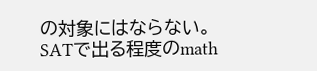の対象にはならない。
SATで出る程度のmath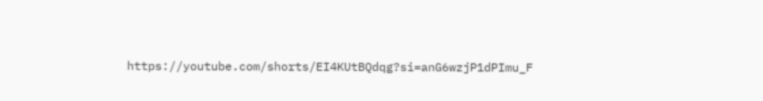https://youtube.com/shorts/EI4KUtBQdqg?si=anG6wzjP1dPImu_F